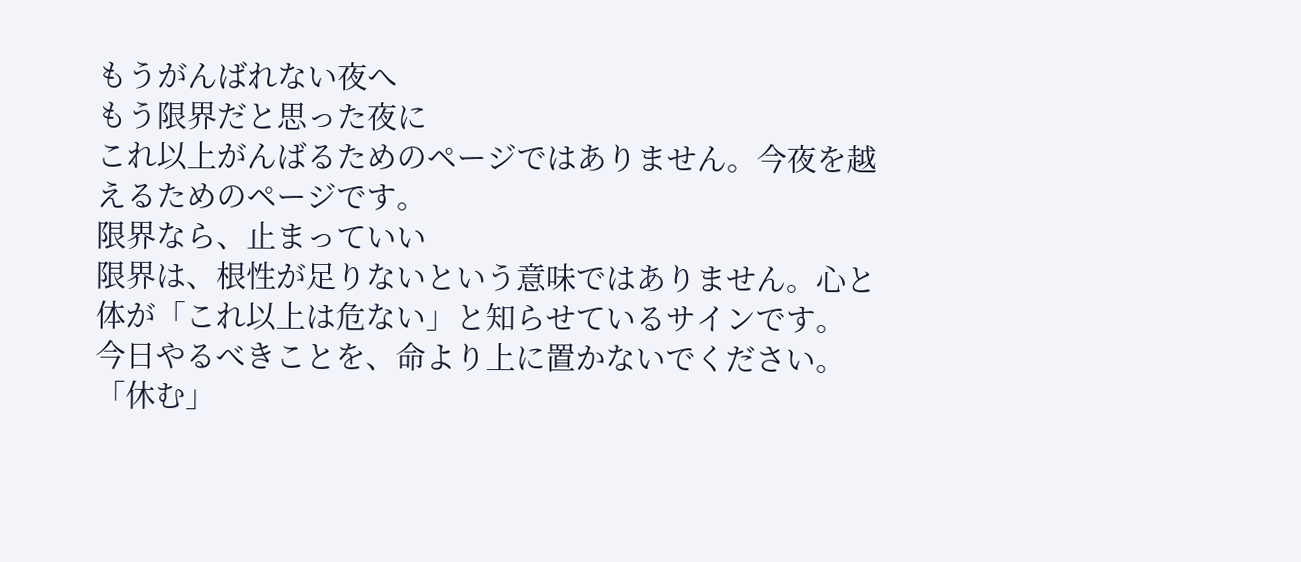もうがんばれない夜へ
もう限界だと思った夜に
これ以上がんばるためのページではありません。今夜を越えるためのページです。
限界なら、止まっていい
限界は、根性が足りないという意味ではありません。心と体が「これ以上は危ない」と知らせているサインです。
今日やるべきことを、命より上に置かないでください。
「休む」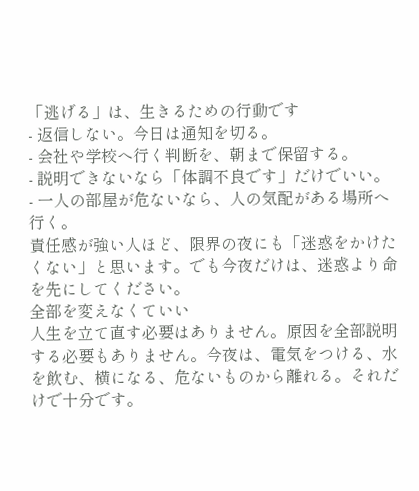「逃げる」は、生きるための行動です
- 返信しない。今日は通知を切る。
- 会社や学校へ行く判断を、朝まで保留する。
- 説明できないなら「体調不良です」だけでいい。
- 一人の部屋が危ないなら、人の気配がある場所へ行く。
責任感が強い人ほど、限界の夜にも「迷惑をかけたくない」と思います。でも今夜だけは、迷惑より命を先にしてください。
全部を変えなくていい
人生を立て直す必要はありません。原因を全部説明する必要もありません。今夜は、電気をつける、水を飲む、横になる、危ないものから離れる。それだけで十分です。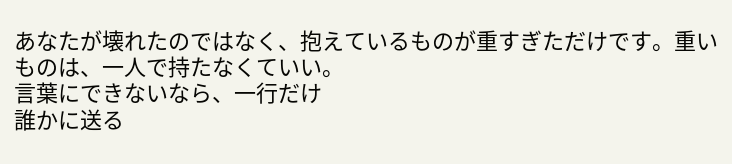あなたが壊れたのではなく、抱えているものが重すぎただけです。重いものは、一人で持たなくていい。
言葉にできないなら、一行だけ
誰かに送る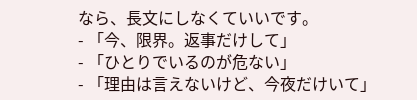なら、長文にしなくていいです。
- 「今、限界。返事だけして」
- 「ひとりでいるのが危ない」
- 「理由は言えないけど、今夜だけいて」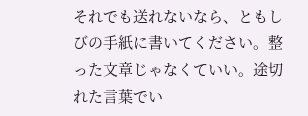それでも送れないなら、ともしびの手紙に書いてください。整った文章じゃなくていい。途切れた言葉でい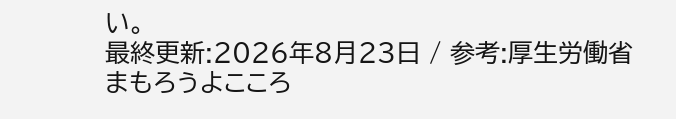い。
最終更新:2026年8月23日 / 参考:厚生労働省 まもろうよこころ